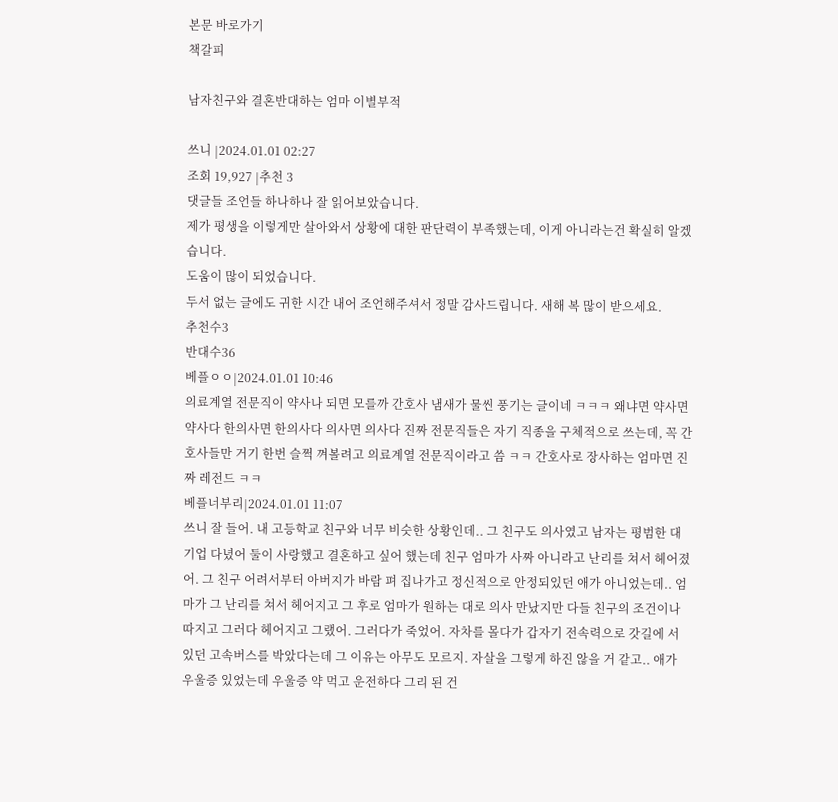본문 바로가기
책갈피

남자친구와 결혼반대하는 엄마 이별부적

쓰니 |2024.01.01 02:27
조회 19,927 |추천 3
댓글들 조언들 하나하나 잘 읽어보았습니다.
제가 평생을 이렇게만 살아와서 상황에 대한 판단력이 부족했는데, 이게 아니라는건 확실히 알겠습니다.
도움이 많이 되었습니다.
두서 없는 글에도 귀한 시간 내어 조언해주셔서 정말 감사드립니다. 새해 복 많이 받으세요.
추천수3
반대수36
베플ㅇㅇ|2024.01.01 10:46
의료계열 전문직이 약사나 되면 모를까 간호사 냄새가 물씬 풍기는 글이네 ㅋㅋㅋ 왜냐면 약사면 약사다 한의사면 한의사다 의사면 의사다 진짜 전문직들은 자기 직종을 구체적으로 쓰는데, 꼭 간호사들만 거기 한번 슬쩍 껴볼려고 의료계열 전문직이라고 씀 ㅋㅋ 간호사로 장사하는 엄마면 진짜 레전드 ㅋㅋ
베플너부리|2024.01.01 11:07
쓰니 잘 들어. 내 고등학교 친구와 너무 비슷한 상황인데.. 그 친구도 의사였고 남자는 평범한 대기업 다녔어 둘이 사랑했고 결혼하고 싶어 했는데 친구 엄마가 사짜 아니라고 난리를 쳐서 헤어졌어. 그 친구 어려서부터 아버지가 바람 펴 집나가고 정신적으로 안정되있던 애가 아니었는데.. 엄마가 그 난리를 쳐서 헤어지고 그 후로 엄마가 원하는 대로 의사 만났지만 다들 친구의 조건이나 따지고 그러다 헤어지고 그랬어. 그러다가 죽었어. 자차를 몰다가 갑자기 전속력으로 갓길에 서 있던 고속버스를 박았다는데 그 이유는 아무도 모르지. 자살을 그렇게 하진 않을 거 같고.. 애가 우울증 있었는데 우울증 약 먹고 운전하다 그리 된 건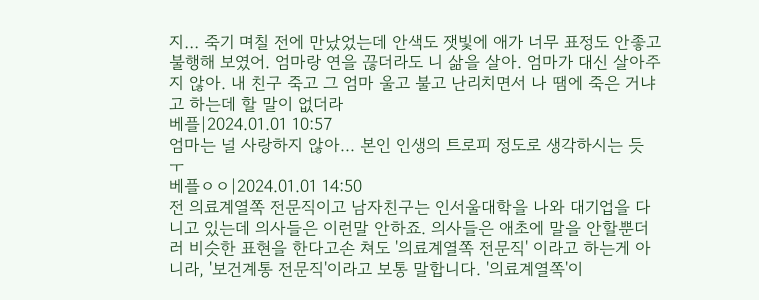지… 죽기 며칠 전에 만났었는데 안색도 잿빛에 애가 너무 표정도 안좋고 불행해 보였어. 엄마랑 연을 끊더라도 니 삶을 살아. 엄마가 대신 살아주지 않아. 내 친구 죽고 그 엄마 울고 불고 난리치면서 나 땜에 죽은 거냐고 하는데 할 말이 없더라
베플|2024.01.01 10:57
엄마는 널 사랑하지 않아... 본인 인생의 트로피 정도로 생각하시는 듯 ㅜ
베플ㅇㅇ|2024.01.01 14:50
전 의료계열쪽 전문직이고 남자친구는 인서울대학을 나와 대기업을 다니고 있는데 의사들은 이런말 안하죠. 의사들은 애초에 말을 안할뿐더러 비슷한 표현을 한다고손 쳐도 '의료계열쪽 전문직' 이라고 하는게 아니라, '보건계통 전문직'이라고 보통 말합니다. '의료계열쪽'이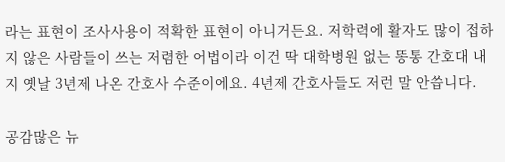라는 표현이 조사사용이 적확한 표현이 아니거든요. 저학력에 활자도 많이 접하지 않은 사람들이 쓰는 저렴한 어법이라 이건 딱 대학병원 없는 똥통 간호대 내지 옛날 3년제 나온 간호사 수준이에요. 4년제 간호사들도 저런 말 안씁니다.

공감많은 뉴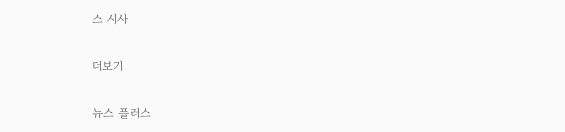스 시사

더보기

뉴스 플러스